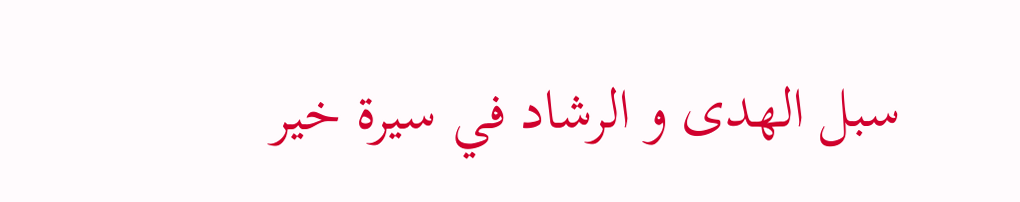سبل الهدى و الرشاد في سيرة خير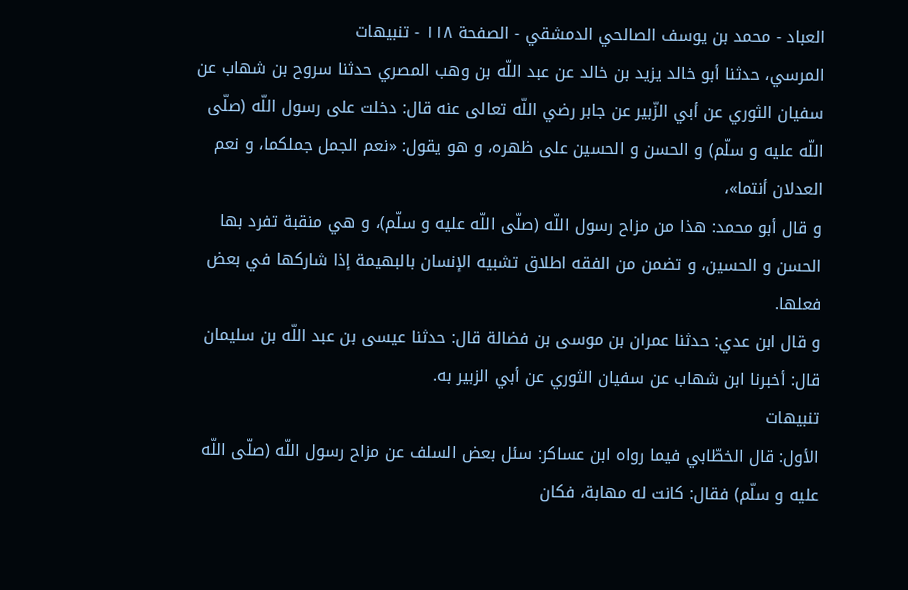العباد - محمد بن يوسف الصالحي الدمشقي - الصفحة ١١٨ - تنبيهات
المرسي، حدثنا أبو خالد يزيد بن خالد عن عبد اللّه بن وهب المصري حدثنا سروح بن شهاب عن سفيان الثوري عن أبي الزّبير عن جابر رضي اللّه تعالى عنه قال: دخلت على رسول اللّه (صلّى اللّه عليه و سلّم) و الحسن و الحسين على ظهره، و هو يقول: «نعم الجمل جملكما، و نعم العدلان أنتما»،
و قال أبو محمد: هذا من مزاح رسول اللّه (صلّى اللّه عليه و سلّم)، و هي منقبة تفرد بها الحسن و الحسين، و تضمن من الفقه اطلاق تشبيه الإنسان بالبهيمة إذا شاركها في بعض فعلها.
و قال ابن عدي: حدثنا عمران بن موسى بن فضالة قال: حدثنا عيسى بن عبد اللّه بن سليمان قال: أخبرنا ابن شهاب عن سفيان الثوري عن أبي الزبير به.
تنبيهات
الأول: قال الخطّابي فيما رواه ابن عساكر: سئل بعض السلف عن مزاح رسول اللّه (صلّى اللّه عليه و سلّم) فقال: كانت له مهابة، فكان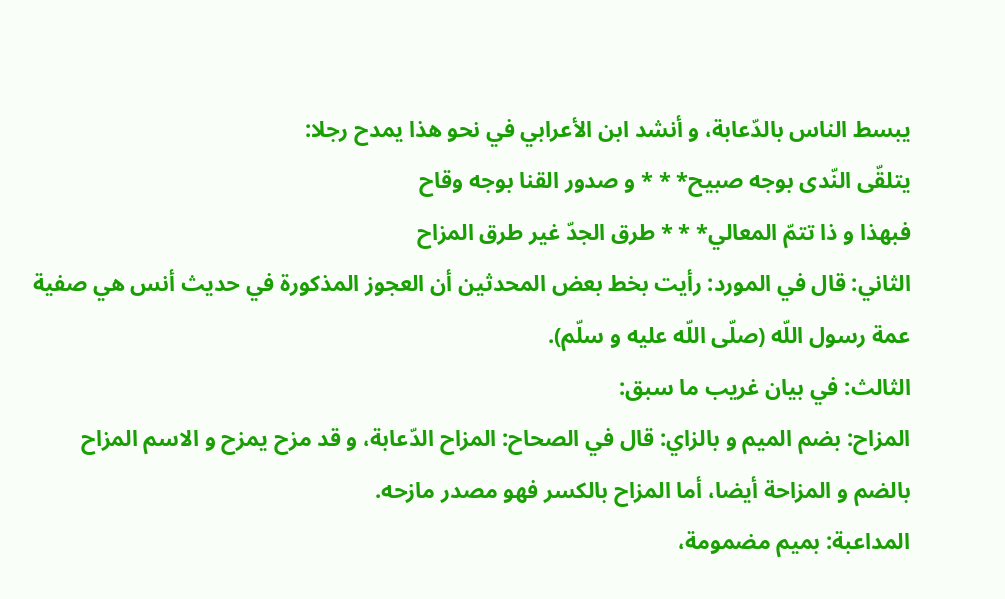يبسط الناس بالدّعابة، و أنشد ابن الأعرابي في نحو هذا يمدح رجلا:
يتلقّى النّدى بوجه صبيح* * * و صدور القنا بوجه وقاح
فبهذا و ذا تتمّ المعالي* * * طرق الجدّ غير طرق المزاح
الثاني: قال في المورد: رأيت بخط بعض المحدثين أن العجوز المذكورة في حديث أنس هي صفية عمة رسول اللّه (صلّى اللّه عليه و سلّم).
الثالث: في بيان غريب ما سبق:
المزاح: بضم الميم و بالزاي: قال في الصحاح: المزاح الدّعابة، و قد مزح يمزح و الاسم المزاح بالضم و المزاحة أيضا، أما المزاح بالكسر فهو مصدر مازحه.
المداعبة: بميم مضمومة،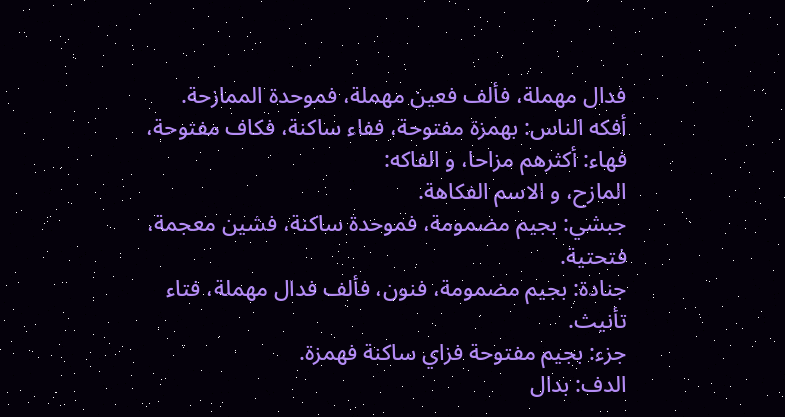فدال مهملة، فألف فعين مهملة، فموحدة الممازحة.
أفكه الناس: بهمزة مفتوحة، ففاء ساكنة، فكاف مفتوحة، فهاء: أكثرهم مزاحا، و الفاكه:
المازح، و الاسم الفكاهة.
جبشي: بجيم مضمومة، فموحدة ساكنة، فشين معجمة، فتحتية.
جنادة: بجيم مضمومة، فنون، فألف فدال مهملة، فتاء تأنيث.
جزء: بجيم مفتوحة فزاي ساكنة فهمزة.
الدف: بدال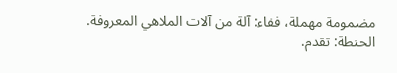مضمومة مهملة، ففاء: آلة من آلات الملاهي المعروفة.
الحنطة: تقدم.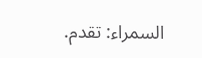السمراء: تقدم.